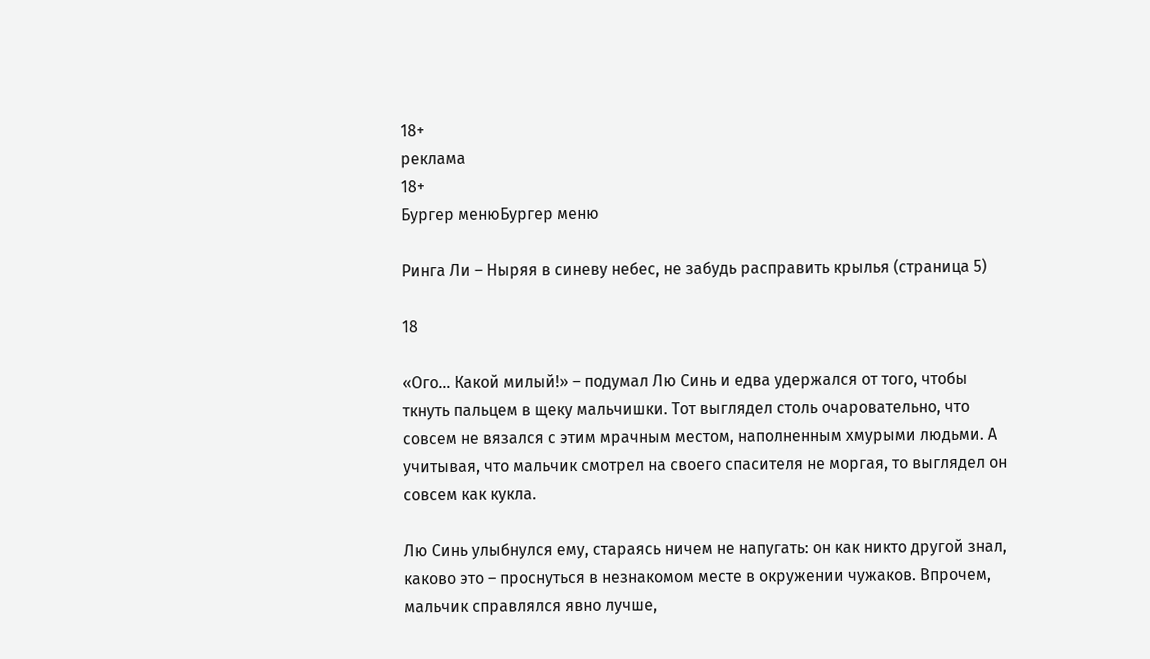18+
реклама
18+
Бургер менюБургер меню

Ринга Ли – Ныряя в синеву небес, не забудь расправить крылья (страница 5)

18

«Ого… Какой милый!» – подумал Лю Синь и едва удержался от того, чтобы ткнуть пальцем в щеку мальчишки. Тот выглядел столь очаровательно, что совсем не вязался с этим мрачным местом, наполненным хмурыми людьми. А учитывая, что мальчик смотрел на своего спасителя не моргая, то выглядел он совсем как кукла.

Лю Синь улыбнулся ему, стараясь ничем не напугать: он как никто другой знал, каково это – проснуться в незнакомом месте в окружении чужаков. Впрочем, мальчик справлялся явно лучше,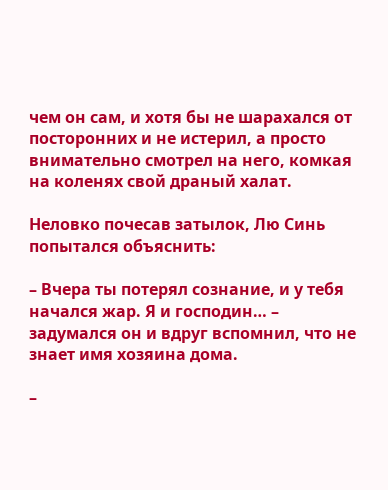чем он сам, и хотя бы не шарахался от посторонних и не истерил, а просто внимательно смотрел на него, комкая на коленях свой драный халат.

Неловко почесав затылок, Лю Синь попытался объяснить:

– Вчера ты потерял сознание, и у тебя начался жар. Я и господин… – задумался он и вдруг вспомнил, что не знает имя хозяина дома.

–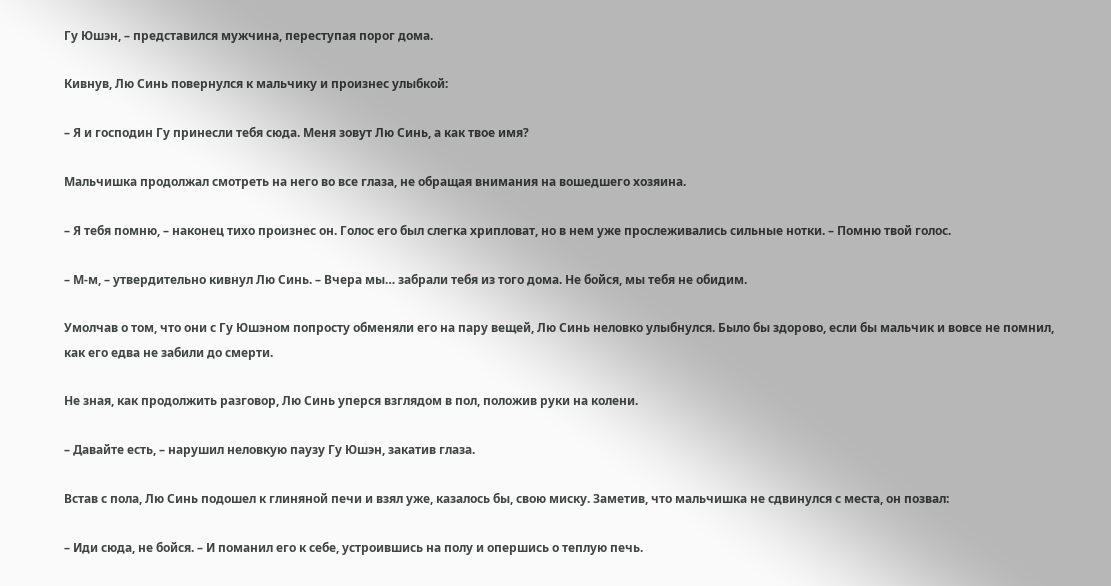Гу Юшэн, – представился мужчина, переступая порог дома.

Кивнув, Лю Синь повернулся к мальчику и произнес улыбкой:

– Я и господин Гу принесли тебя сюда. Меня зовут Лю Синь, а как твое имя?

Мальчишка продолжал смотреть на него во все глаза, не обращая внимания на вошедшего хозяина.

– Я тебя помню, – наконец тихо произнес он. Голос его был слегка хрипловат, но в нем уже прослеживались сильные нотки. – Помню твой голос.

– М-м, – утвердительно кивнул Лю Синь. – Вчера мы… забрали тебя из того дома. Не бойся, мы тебя не обидим.

Умолчав о том, что они с Гу Юшэном попросту обменяли его на пару вещей, Лю Синь неловко улыбнулся. Было бы здорово, если бы мальчик и вовсе не помнил, как его едва не забили до смерти.

Не зная, как продолжить разговор, Лю Синь уперся взглядом в пол, положив руки на колени.

– Давайте есть, – нарушил неловкую паузу Гу Юшэн, закатив глаза.

Встав с пола, Лю Синь подошел к глиняной печи и взял уже, казалось бы, свою миску. Заметив, что мальчишка не сдвинулся с места, он позвал:

– Иди сюда, не бойся. – И поманил его к себе, устроившись на полу и опершись о теплую печь.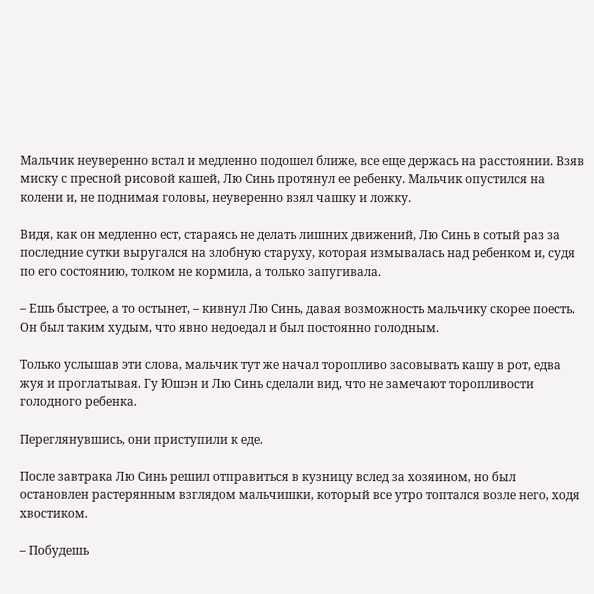Мальчик неуверенно встал и медленно подошел ближе, все еще держась на расстоянии. Взяв миску с пресной рисовой кашей, Лю Синь протянул ее ребенку. Мальчик опустился на колени и, не поднимая головы, неуверенно взял чашку и ложку.

Видя, как он медленно ест, стараясь не делать лишних движений, Лю Синь в сотый раз за последние сутки выругался на злобную старуху, которая измывалась над ребенком и, судя по его состоянию, толком не кормила, а только запугивала.

– Ешь быстрее, а то остынет, – кивнул Лю Синь, давая возможность мальчику скорее поесть. Он был таким худым, что явно недоедал и был постоянно голодным.

Только услышав эти слова, мальчик тут же начал торопливо засовывать кашу в рот, едва жуя и проглатывая. Гу Юшэн и Лю Синь сделали вид, что не замечают торопливости голодного ребенка.

Переглянувшись, они приступили к еде.

После завтрака Лю Синь решил отправиться в кузницу вслед за хозяином, но был остановлен растерянным взглядом мальчишки, который все утро топтался возле него, ходя хвостиком.

– Побудешь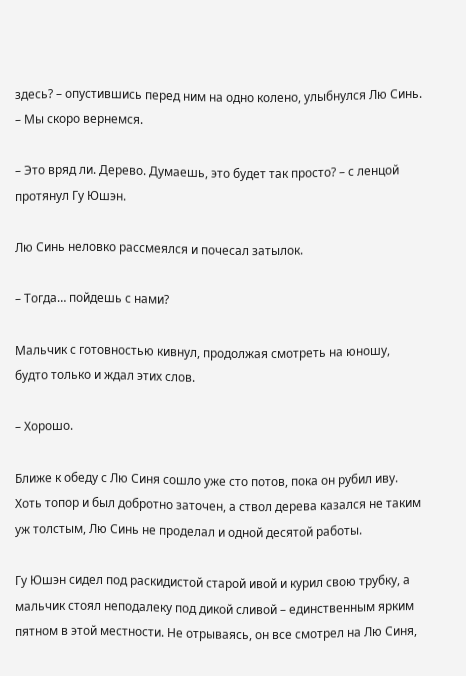здесь? – опустившись перед ним на одно колено, улыбнулся Лю Синь. – Мы скоро вернемся.

– Это вряд ли. Дерево. Думаешь, это будет так просто? – с ленцой протянул Гу Юшэн.

Лю Синь неловко рассмеялся и почесал затылок.

– Тогда… пойдешь с нами?

Мальчик с готовностью кивнул, продолжая смотреть на юношу, будто только и ждал этих слов.

– Хорошо.

Ближе к обеду с Лю Синя сошло уже сто потов, пока он рубил иву. Хоть топор и был добротно заточен, а ствол дерева казался не таким уж толстым, Лю Синь не проделал и одной десятой работы.

Гу Юшэн сидел под раскидистой старой ивой и курил свою трубку, а мальчик стоял неподалеку под дикой сливой – единственным ярким пятном в этой местности. Не отрываясь, он все смотрел на Лю Синя,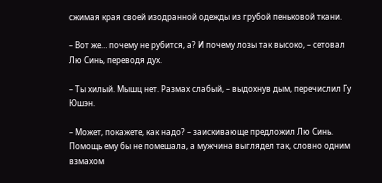сжимая края своей изодранной одежды из грубой пеньковой ткани.

– Вот же… почему не рубится, а? И почему лозы так высоко, – сетовал Лю Синь, переводя дух.

– Ты хилый. Мышц нет. Размах слабый, – выдохнув дым, перечислил Гу Юшэн.

– Может, покажете, как надо? – заискивающе предложил Лю Синь. Помощь ему бы не помешала, а мужчина выглядел так, словно одним взмахом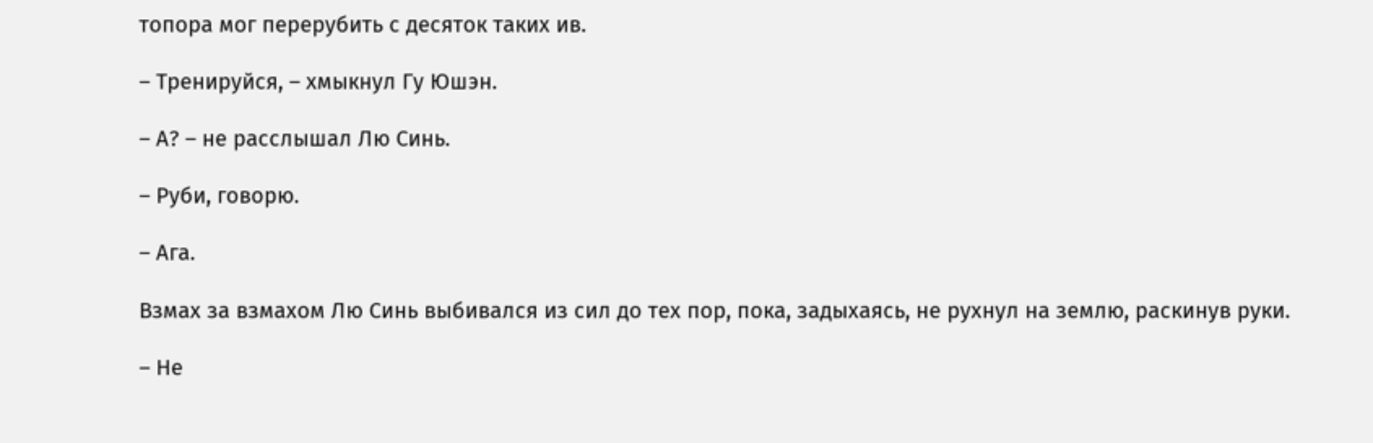топора мог перерубить с десяток таких ив.

– Тренируйся, – хмыкнул Гу Юшэн.

– А? – не расслышал Лю Синь.

– Руби, говорю.

– Ага.

Взмах за взмахом Лю Синь выбивался из сил до тех пор, пока, задыхаясь, не рухнул на землю, раскинув руки.

– Не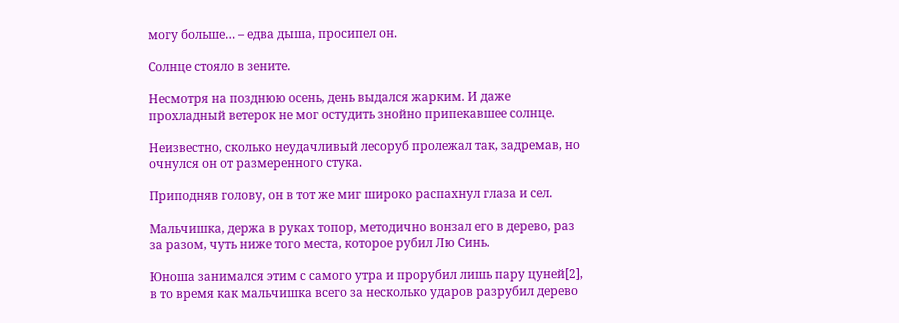могу больше… – едва дыша, просипел он.

Солнце стояло в зените.

Несмотря на позднюю осень, день выдался жарким. И даже прохладный ветерок не мог остудить знойно припекавшее солнце.

Неизвестно, сколько неудачливый лесоруб пролежал так, задремав, но очнулся он от размеренного стука.

Приподняв голову, он в тот же миг широко распахнул глаза и сел.

Мальчишка, держа в руках топор, методично вонзал его в дерево, раз за разом, чуть ниже того места, которое рубил Лю Синь.

Юноша занимался этим с самого утра и прорубил лишь пару цуней[2], в то время как мальчишка всего за несколько ударов разрубил дерево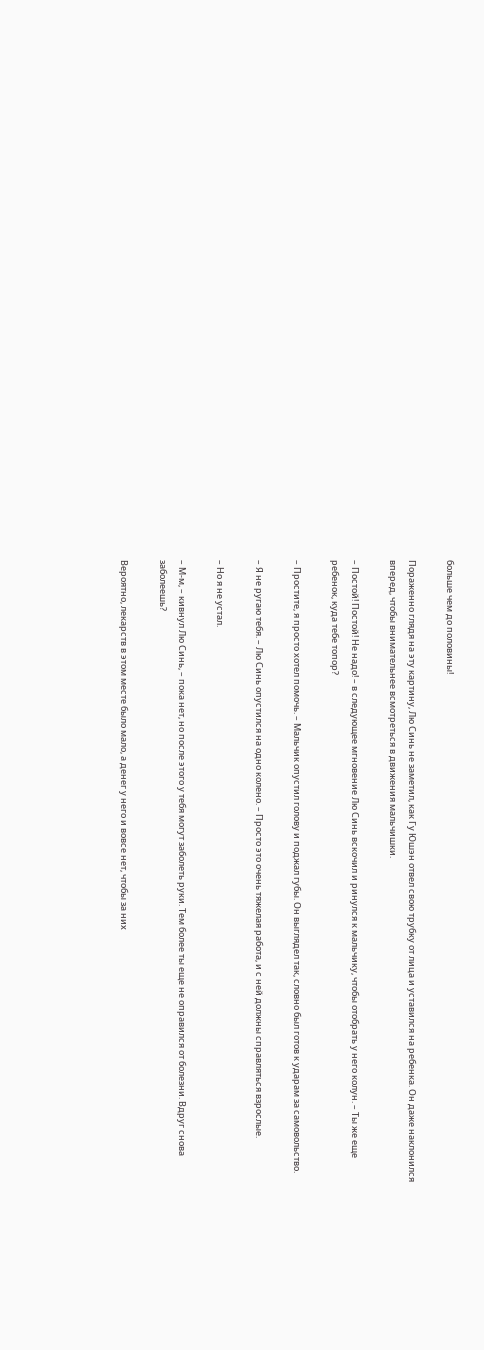больше чем до половины!

Пораженно глядя на эту картину, Лю Синь не заметил, как Гу Юшэн отвел свою трубку от лица и уставился на ребенка. Он даже наклонился вперед, чтобы внимательнее всмотреться в движения мальчишки.

– Постой! Постой! Не надо! – в следующее мгновение Лю Синь вскочил и ринулся к мальчику, чтобы отобрать у него колун. – Ты же еще ребенок, куда тебе топор?

– Простите, я просто хотел помочь. – Мальчик опустил голову и поджал губы. Он выглядел так, словно был готов к ударам за самовольство.

– Я не ругаю тебя. – Лю Синь опустился на одно колено. – Просто это очень тяжелая работа, и с ней должны справляться взрослые.

– Но я не устал.

– М-м, – кивнул Лю Синь, – пока нет, но после этого у тебя могут заболеть руки. Тем более ты еще не оправился от болезни. Вдруг снова заболеешь?

Вероятно, лекарств в этом месте было мало, а денег у него и вовсе нет, чтобы за них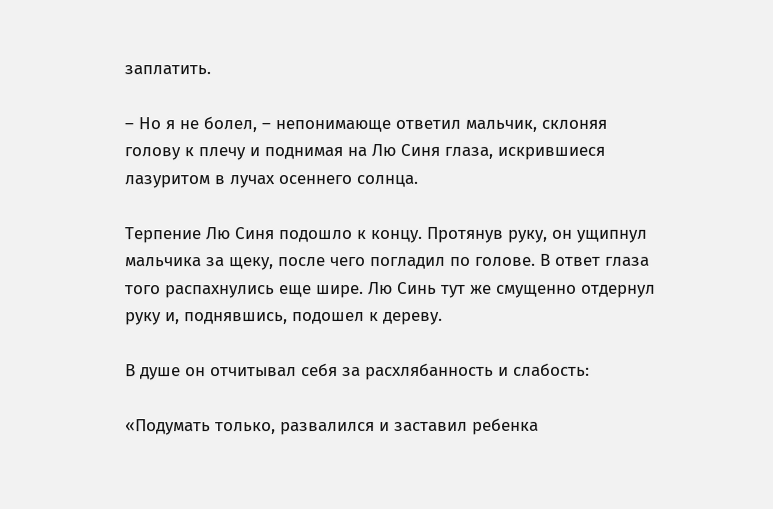заплатить.

– Но я не болел, – непонимающе ответил мальчик, склоняя голову к плечу и поднимая на Лю Синя глаза, искрившиеся лазуритом в лучах осеннего солнца.

Терпение Лю Синя подошло к концу. Протянув руку, он ущипнул мальчика за щеку, после чего погладил по голове. В ответ глаза того распахнулись еще шире. Лю Синь тут же смущенно отдернул руку и, поднявшись, подошел к дереву.

В душе он отчитывал себя за расхлябанность и слабость:

«Подумать только, развалился и заставил ребенка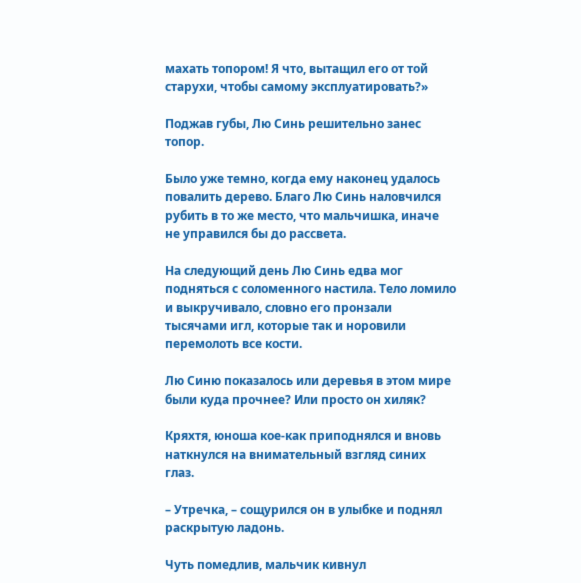махать топором! Я что, вытащил его от той старухи, чтобы самому эксплуатировать?»

Поджав губы, Лю Синь решительно занес топор.

Было уже темно, когда ему наконец удалось повалить дерево. Благо Лю Синь наловчился рубить в то же место, что мальчишка, иначе не управился бы до рассвета.

На следующий день Лю Синь едва мог подняться с соломенного настила. Тело ломило и выкручивало, словно его пронзали тысячами игл, которые так и норовили перемолоть все кости.

Лю Синю показалось или деревья в этом мире были куда прочнее? Или просто он хиляк?

Кряхтя, юноша кое-как приподнялся и вновь наткнулся на внимательный взгляд синих глаз.

– Утречка, – сощурился он в улыбке и поднял раскрытую ладонь.

Чуть помедлив, мальчик кивнул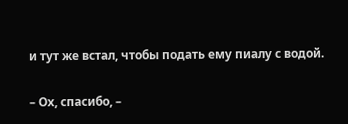и тут же встал, чтобы подать ему пиалу с водой.

– Ох, спасибо, –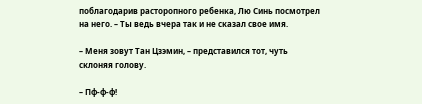поблагодарив расторопного ребенка, Лю Синь посмотрел на него. – Ты ведь вчера так и не сказал свое имя.

– Меня зовут Тан Цзэмин, – представился тот, чуть склоняя голову.

– Пф-ф-ф!